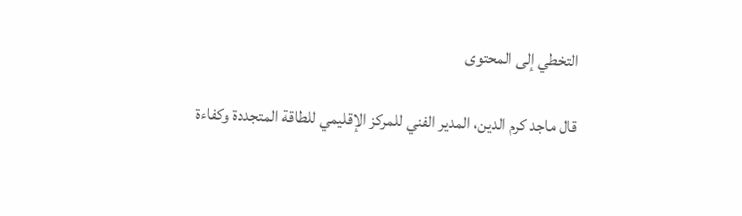التخطي إلى المحتوى

قال ماجد كرم الدين، المدير الفني للمركز الإقليمي للطاقة المتجددة وكفاءة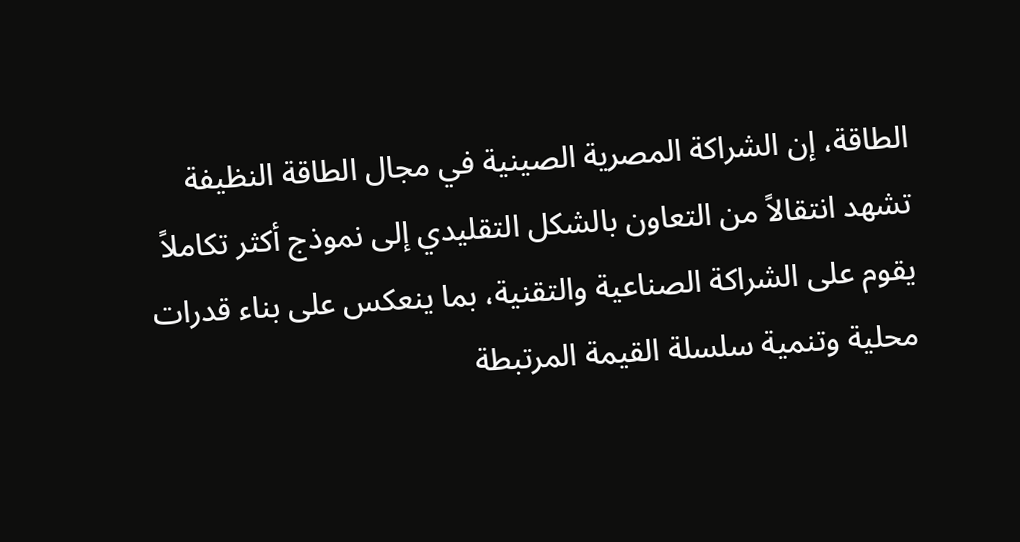الطاقة، إن الشراكة المصرية الصينية في مجال الطاقة النظيفة تشهد انتقالاً من التعاون بالشكل التقليدي إلى نموذج أكثر تكاملاً يقوم على الشراكة الصناعية والتقنية، بما ينعكس على بناء قدرات محلية وتنمية سلسلة القيمة المرتبطة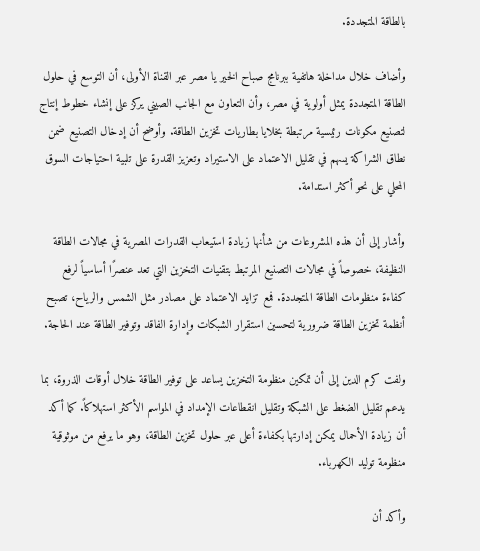بالطاقة المتجددة.

وأضاف خلال مداخلة هاتفية ببرنامج صباح الخير يا مصر عبر القناة الأولى، أن التوسع في حلول الطاقة المتجددة يمثل أولوية في مصر، وأن التعاون مع الجانب الصيني يركز على إنشاء خطوط إنتاج لتصنيع مكونات رئيسية مرتبطة بخلايا بطاريات تخزين الطاقة. وأوضح أن إدخال التصنيع ضمن نطاق الشراكة يسهم في تقليل الاعتماد على الاستيراد وتعزيز القدرة على تلبية احتياجات السوق المحلي على نحو أكثر استدامة.

وأشار إلى أن هذه المشروعات من شأنها زيادة استيعاب القدرات المصرية في مجالات الطاقة النظيفة، خصوصاً في مجالات التصنيع المرتبط بتقنيات التخزين التي تعد عنصرًا أساسياً لرفع كفاءة منظومات الطاقة المتجددة. فمع تزايد الاعتماد على مصادر مثل الشمس والرياح، تصبح أنظمة تخزين الطاقة ضرورية لتحسين استقرار الشبكات وإدارة الفاقد وتوفير الطاقة عند الحاجة.

ولفت كرم الدين إلى أن تمكين منظومة التخزين يساعد على توفير الطاقة خلال أوقات الذروة، بما يدعم تقليل الضغط على الشبكة وتقليل انقطاعات الإمداد في المواسم الأكثر استهلاكاً. كما أكد أن زيادة الأحمال يمكن إدارتها بكفاءة أعلى عبر حلول تخزين الطاقة، وهو ما يرفع من موثوقية منظومة توليد الكهرباء.

وأكد أن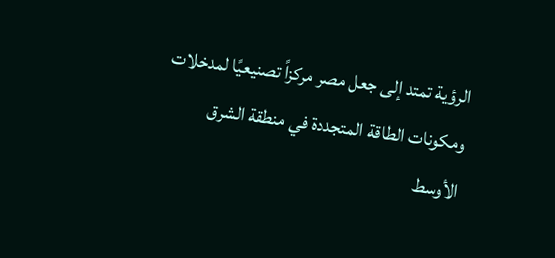الرؤية تمتد إلى جعل مصر مركزاً تصنيعيًا لمدخلات ومكونات الطاقة المتجددة في منطقة الشرق الأوسط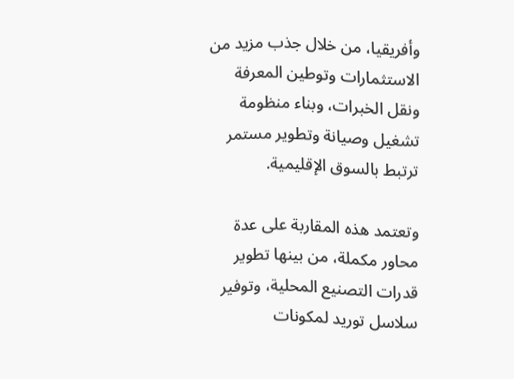وأفريقيا، من خلال جذب مزيد من الاستثمارات وتوطين المعرفة ونقل الخبرات، وبناء منظومة تشغيل وصيانة وتطوير مستمر ترتبط بالسوق الإقليمية.

وتعتمد هذه المقاربة على عدة محاور مكملة، من بينها تطوير قدرات التصنيع المحلية، وتوفير سلاسل توريد لمكونات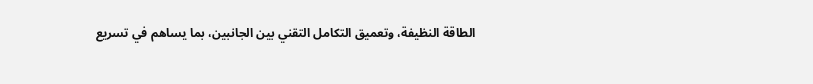الطاقة النظيفة، وتعميق التكامل التقني بين الجانبين، بما يساهم في تسريع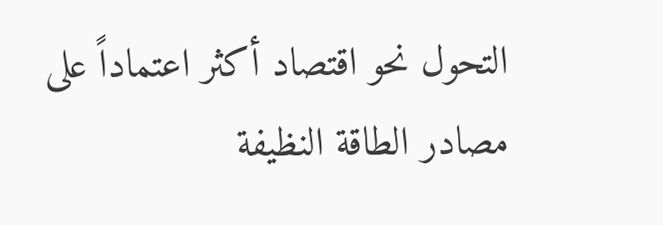التحول نحو اقتصاد أكثر اعتماداً على مصادر الطاقة النظيفة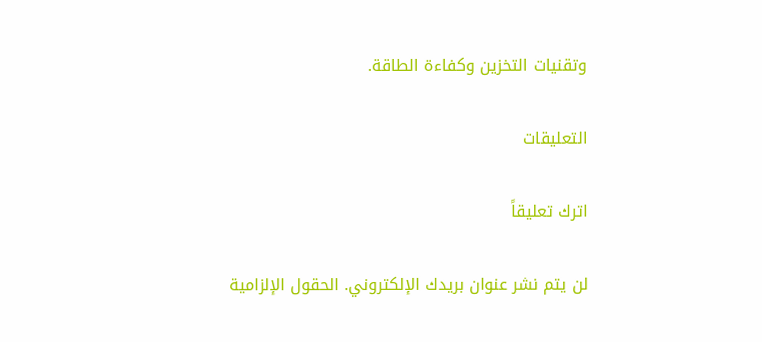وتقنيات التخزين وكفاءة الطاقة.

التعليقات

اترك تعليقاً

لن يتم نشر عنوان بريدك الإلكتروني. الحقول الإلزامية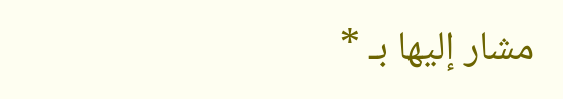مشار إليها بـ *